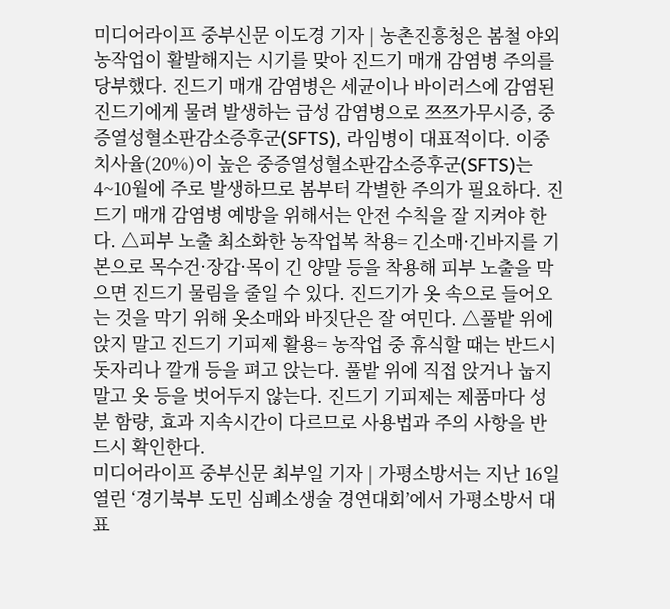미디어라이프 중부신문 이도경 기자 | 농촌진흥청은 봄철 야외 농작업이 활발해지는 시기를 맞아 진드기 매개 감염병 주의를 당부했다. 진드기 매개 감염병은 세균이나 바이러스에 감염된 진드기에게 물려 발생하는 급성 감염병으로 쯔쯔가무시증, 중증열성혈소판감소증후군(SFTS), 라임병이 대표적이다. 이중 치사율(20%)이 높은 중증열성혈소판감소증후군(SFTS)는 4~10월에 주로 발생하므로 봄부터 각별한 주의가 필요하다. 진드기 매개 감염병 예방을 위해서는 안전 수칙을 잘 지켜야 한다. △피부 노출 최소화한 농작업복 착용= 긴소매·긴바지를 기본으로 목수건·장갑·목이 긴 양말 등을 착용해 피부 노출을 막으면 진드기 물림을 줄일 수 있다. 진드기가 옷 속으로 들어오는 것을 막기 위해 옷소매와 바짓단은 잘 여민다. △풀밭 위에 앉지 말고 진드기 기피제 활용= 농작업 중 휴식할 때는 반드시 돗자리나 깔개 등을 펴고 앉는다. 풀밭 위에 직접 앉거나 눕지 말고 옷 등을 벗어두지 않는다. 진드기 기피제는 제품마다 성분 함량, 효과 지속시간이 다르므로 사용법과 주의 사항을 반드시 확인한다.
미디어라이프 중부신문 최부일 기자 | 가평소방서는 지난 16일 열린 ‘경기북부 도민 심폐소생술 경연대회’에서 가평소방서 대표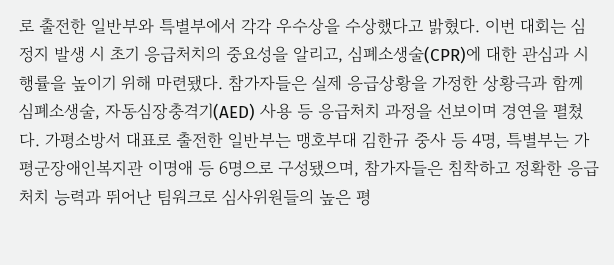로 출전한 일반부와 특별부에서 각각 우수상을 수상했다고 밝혔다. 이번 대회는 심정지 발생 시 초기 응급처치의 중요성을 알리고, 심폐소생술(CPR)에 대한 관심과 시행률을 높이기 위해 마련됐다. 참가자들은 실제 응급상황을 가정한 상황극과 함께 심폐소생술, 자동심장충격기(AED) 사용 등 응급처치 과정을 선보이며 경연을 펼쳤다. 가평소방서 대표로 출전한 일반부는 맹호부대 김한규 중사 등 4명, 특별부는 가평군장애인복지관 이명애 등 6명으로 구성됐으며, 참가자들은 침착하고 정확한 응급처치 능력과 뛰어난 팀워크로 심사위원들의 높은 평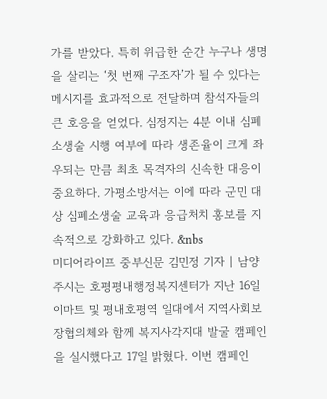가를 받았다. 특히 위급한 순간 누구나 생명을 살리는 ‘첫 번째 구조자’가 될 수 있다는 메시지를 효과적으로 전달하며 참석자들의 큰 호응을 얻었다. 심정지는 4분 이내 심폐소생술 시행 여부에 따라 생존율이 크게 좌우되는 만큼 최초 목격자의 신속한 대응이 중요하다. 가평소방서는 이에 따라 군민 대상 심폐소생술 교육과 응급처치 홍보를 지속적으로 강화하고 있다. &nbs
미디어라이프 중부신문 김민정 기자 | 남양주시는 호평평내행정복지센터가 지난 16일 이마트 및 평내호평역 일대에서 지역사회보장협의체와 함께 복지사각지대 발굴 캠페인을 실시했다고 17일 밝혔다. 이번 캠페인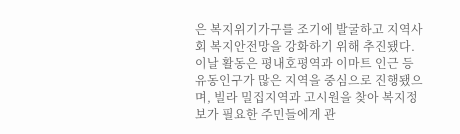은 복지위기가구를 조기에 발굴하고 지역사회 복지안전망을 강화하기 위해 추진됐다. 이날 활동은 평내호평역과 이마트 인근 등 유동인구가 많은 지역을 중심으로 진행됐으며, 빌라 밀집지역과 고시원을 찾아 복지정보가 필요한 주민들에게 관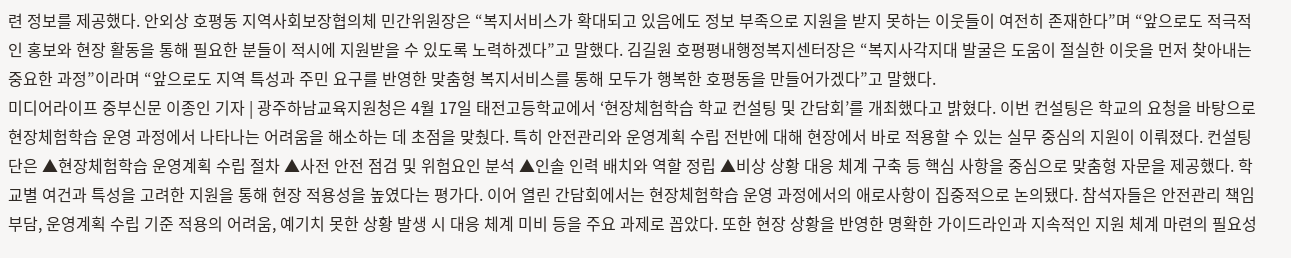련 정보를 제공했다. 안외상 호평동 지역사회보장협의체 민간위원장은 “복지서비스가 확대되고 있음에도 정보 부족으로 지원을 받지 못하는 이웃들이 여전히 존재한다”며 “앞으로도 적극적인 홍보와 현장 활동을 통해 필요한 분들이 적시에 지원받을 수 있도록 노력하겠다”고 말했다. 김길원 호평평내행정복지센터장은 “복지사각지대 발굴은 도움이 절실한 이웃을 먼저 찾아내는 중요한 과정”이라며 “앞으로도 지역 특성과 주민 요구를 반영한 맞춤형 복지서비스를 통해 모두가 행복한 호평동을 만들어가겠다”고 말했다.
미디어라이프 중부신문 이종인 기자 | 광주하남교육지원청은 4월 17일 태전고등학교에서 ‘현장체험학습 학교 컨설팅 및 간담회’를 개최했다고 밝혔다. 이번 컨설팅은 학교의 요청을 바탕으로 현장체험학습 운영 과정에서 나타나는 어려움을 해소하는 데 초점을 맞췄다. 특히 안전관리와 운영계획 수립 전반에 대해 현장에서 바로 적용할 수 있는 실무 중심의 지원이 이뤄졌다. 컨설팅단은 ▲현장체험학습 운영계획 수립 절차 ▲사전 안전 점검 및 위험요인 분석 ▲인솔 인력 배치와 역할 정립 ▲비상 상황 대응 체계 구축 등 핵심 사항을 중심으로 맞춤형 자문을 제공했다. 학교별 여건과 특성을 고려한 지원을 통해 현장 적용성을 높였다는 평가다. 이어 열린 간담회에서는 현장체험학습 운영 과정에서의 애로사항이 집중적으로 논의됐다. 참석자들은 안전관리 책임 부담, 운영계획 수립 기준 적용의 어려움, 예기치 못한 상황 발생 시 대응 체계 미비 등을 주요 과제로 꼽았다. 또한 현장 상황을 반영한 명확한 가이드라인과 지속적인 지원 체계 마련의 필요성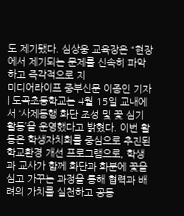도 제기됐다. 심상웅 교육장은 “현장에서 제기되는 문제를 신속히 파악하고 즉각적으로 지
미디어라이프 중부신문 이종인 기자 | 도곡초등학교는 4월 15일 교내에서 ‘사제동행 화단 조성 및 꽃 심기 활동’을 운영했다고 밝혔다. 이번 활동은 학생자치회를 중심으로 추진된 학교환경 개선 프로그램으로, 학생과 교사가 함께 화단과 화분에 꽃을 심고 가꾸는 과정을 통해 협력과 배려의 가치를 실천하고 공동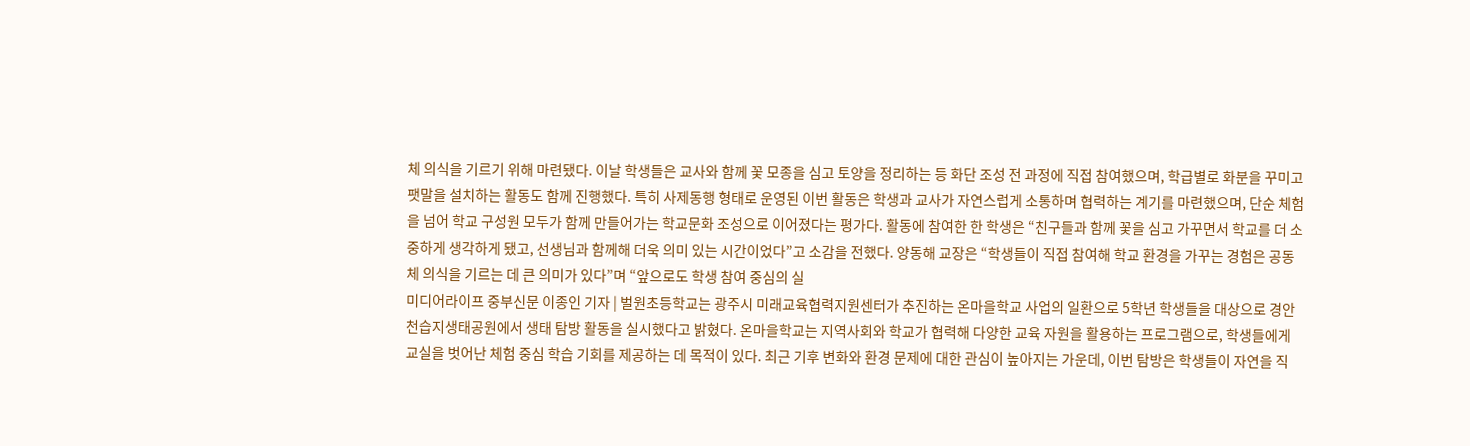체 의식을 기르기 위해 마련됐다. 이날 학생들은 교사와 함께 꽃 모종을 심고 토양을 정리하는 등 화단 조성 전 과정에 직접 참여했으며, 학급별로 화분을 꾸미고 팻말을 설치하는 활동도 함께 진행했다. 특히 사제동행 형태로 운영된 이번 활동은 학생과 교사가 자연스럽게 소통하며 협력하는 계기를 마련했으며, 단순 체험을 넘어 학교 구성원 모두가 함께 만들어가는 학교문화 조성으로 이어졌다는 평가다. 활동에 참여한 한 학생은 “친구들과 함께 꽃을 심고 가꾸면서 학교를 더 소중하게 생각하게 됐고, 선생님과 함께해 더욱 의미 있는 시간이었다”고 소감을 전했다. 양동해 교장은 “학생들이 직접 참여해 학교 환경을 가꾸는 경험은 공동체 의식을 기르는 데 큰 의미가 있다”며 “앞으로도 학생 참여 중심의 실
미디어라이프 중부신문 이종인 기자 | 벌원초등학교는 광주시 미래교육협력지원센터가 추진하는 온마을학교 사업의 일환으로 5학년 학생들을 대상으로 경안천습지생태공원에서 생태 탐방 활동을 실시했다고 밝혔다. 온마을학교는 지역사회와 학교가 협력해 다양한 교육 자원을 활용하는 프로그램으로, 학생들에게 교실을 벗어난 체험 중심 학습 기회를 제공하는 데 목적이 있다. 최근 기후 변화와 환경 문제에 대한 관심이 높아지는 가운데, 이번 탐방은 학생들이 자연을 직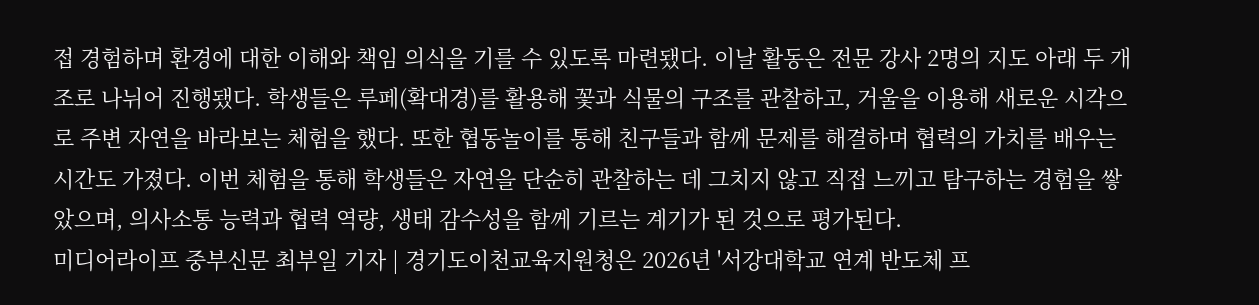접 경험하며 환경에 대한 이해와 책임 의식을 기를 수 있도록 마련됐다. 이날 활동은 전문 강사 2명의 지도 아래 두 개 조로 나뉘어 진행됐다. 학생들은 루페(확대경)를 활용해 꽃과 식물의 구조를 관찰하고, 거울을 이용해 새로운 시각으로 주변 자연을 바라보는 체험을 했다. 또한 협동놀이를 통해 친구들과 함께 문제를 해결하며 협력의 가치를 배우는 시간도 가졌다. 이번 체험을 통해 학생들은 자연을 단순히 관찰하는 데 그치지 않고 직접 느끼고 탐구하는 경험을 쌓았으며, 의사소통 능력과 협력 역량, 생태 감수성을 함께 기르는 계기가 된 것으로 평가된다.
미디어라이프 중부신문 최부일 기자 | 경기도이천교육지원청은 2026년 '서강대학교 연계 반도체 프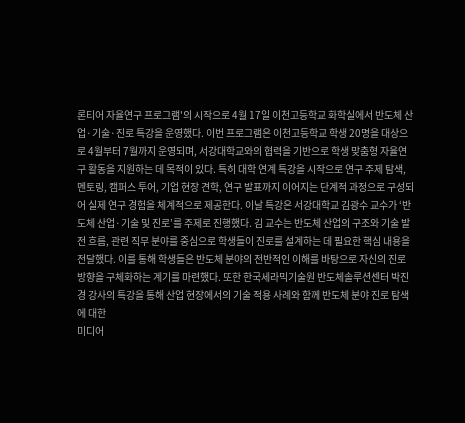론티어 자율연구 프로그램'의 시작으로 4월 17일 이천고등학교 화학실에서 반도체 산업·기술·진로 특강을 운영했다. 이번 프로그램은 이천고등학교 학생 20명을 대상으로 4월부터 7월까지 운영되며, 서강대학교와의 협력을 기반으로 학생 맞춤형 자율연구 활동을 지원하는 데 목적이 있다. 특히 대학 연계 특강을 시작으로 연구 주제 탐색, 멘토링, 캠퍼스 투어, 기업 현장 견학, 연구 발표까지 이어지는 단계적 과정으로 구성되어 실제 연구 경험을 체계적으로 제공한다. 이날 특강은 서강대학교 김광수 교수가 ‘반도체 산업·기술 및 진로’를 주제로 진행했다. 김 교수는 반도체 산업의 구조와 기술 발전 흐름, 관련 직무 분야를 중심으로 학생들이 진로를 설계하는 데 필요한 핵심 내용을 전달했다. 이를 통해 학생들은 반도체 분야의 전반적인 이해를 바탕으로 자신의 진로 방향을 구체화하는 계기를 마련했다. 또한 한국세라믹기술원 반도체솔루션센터 박진경 강사의 특강을 통해 산업 현장에서의 기술 적용 사례와 함께 반도체 분야 진로 탐색에 대한
미디어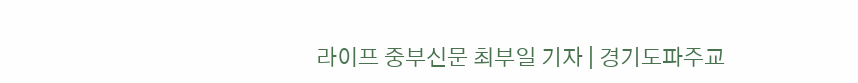라이프 중부신문 최부일 기자 | 경기도파주교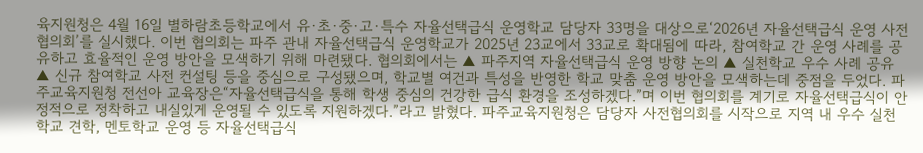육지원청은 4월 16일 별하람초등학교에서 유·초·중·고·특수 자율선택급식 운영학교 담당자 33명을 대상으로‘2026년 자율선택급식 운영 사전협의회’를 실시했다. 이번 협의회는 파주 관내 자율선택급식 운영학교가 2025년 23교에서 33교로 확대됨에 따라, 참여학교 간 운영 사례를 공유하고 효율적인 운영 방안을 모색하기 위해 마련됐다. 협의회에서는 ▲ 파주지역 자율선택급식 운영 방향 논의 ▲ 실천학교 우수 사례 공유 ▲ 신규 참여학교 사전 컨설팅 등을 중심으로 구성됐으며, 학교별 여건과 특성을 반영한 학교 맞춤 운영 방안을 모색하는데 중점을 두었다. 파주교육지원청 전선아 교육장은“자율선택급식을 통해 학생 중심의 건강한 급식 환경을 조성하겠다.”며 이번 협의회를 계기로 자율선택급식이 안정적으로 정착하고 내실있게 운영될 수 있도록 지원하겠다.”라고 밝혔다. 파주교육지원청은 담당자 사전협의회를 시작으로 지역 내 우수 실천학교 견학, 멘토학교 운영 등 자율선택급식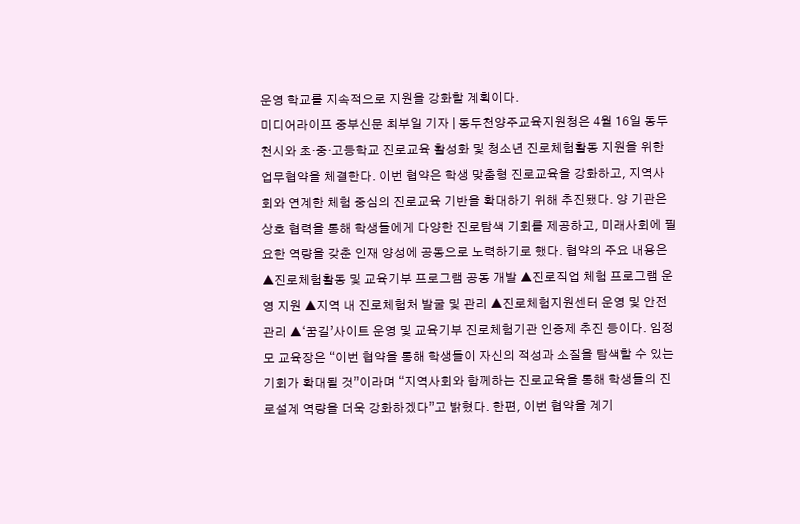운영 학교를 지속적으로 지원을 강화할 계획이다.
미디어라이프 중부신문 최부일 기자 | 동두천양주교육지원청은 4월 16일 동두천시와 초·중·고등학교 진로교육 활성화 및 청소년 진로체험활동 지원을 위한 업무협약을 체결한다. 이번 협약은 학생 맞춤형 진로교육을 강화하고, 지역사회와 연계한 체험 중심의 진로교육 기반을 확대하기 위해 추진됐다. 양 기관은 상호 협력을 통해 학생들에게 다양한 진로탐색 기회를 제공하고, 미래사회에 필요한 역량을 갖춘 인재 양성에 공동으로 노력하기로 했다. 협약의 주요 내용은 ▲진로체험활동 및 교육기부 프로그램 공동 개발 ▲진로직업 체험 프로그램 운영 지원 ▲지역 내 진로체험처 발굴 및 관리 ▲진로체험지원센터 운영 및 안전관리 ▲‘꿈길’사이트 운영 및 교육기부 진로체험기관 인증제 추진 등이다. 임정모 교육장은 “이번 협약을 통해 학생들이 자신의 적성과 소질을 탐색할 수 있는 기회가 확대될 것”이라며 “지역사회와 함께하는 진로교육을 통해 학생들의 진로설계 역량을 더욱 강화하겠다”고 밝혔다. 한편, 이번 협약을 계기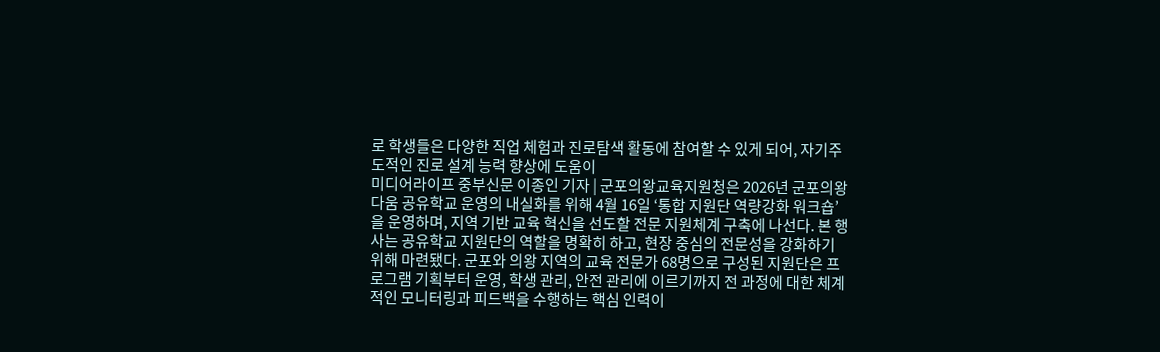로 학생들은 다양한 직업 체험과 진로탐색 활동에 참여할 수 있게 되어, 자기주도적인 진로 설계 능력 향상에 도움이
미디어라이프 중부신문 이종인 기자 | 군포의왕교육지원청은 2026년 군포의왕다움 공유학교 운영의 내실화를 위해 4월 16일 ‘통합 지원단 역량강화 워크숍’을 운영하며, 지역 기반 교육 혁신을 선도할 전문 지원체계 구축에 나선다. 본 행사는 공유학교 지원단의 역할을 명확히 하고, 현장 중심의 전문성을 강화하기 위해 마련됐다. 군포와 의왕 지역의 교육 전문가 68명으로 구성된 지원단은 프로그램 기획부터 운영, 학생 관리, 안전 관리에 이르기까지 전 과정에 대한 체계적인 모니터링과 피드백을 수행하는 핵심 인력이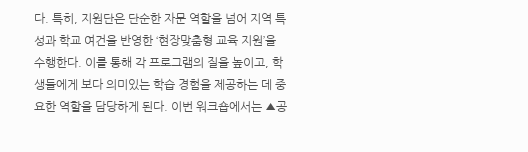다. 특히, 지원단은 단순한 자문 역할을 넘어 지역 특성과 학교 여건을 반영한 ‘현장맞춤형 교육 지원’을 수행한다. 이를 통해 각 프로그램의 질을 높이고, 학생들에게 보다 의미있는 학습 경험을 제공하는 데 중요한 역할을 담당하게 된다. 이번 워크숍에서는 ▲공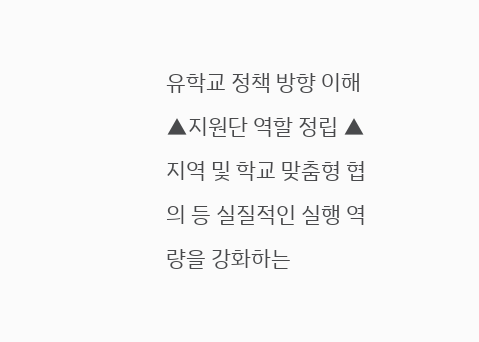유학교 정책 방향 이해 ▲지원단 역할 정립 ▲지역 및 학교 맞춤형 협의 등 실질적인 실행 역량을 강화하는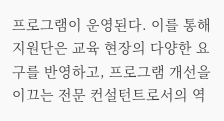프로그램이 운영된다. 이를 통해 지원단은 교육 현장의 다양한 요구를 반영하고, 프로그램 개선을 이끄는 전문 컨설턴트로서의 역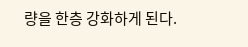량을 한층 강화하게 된다.